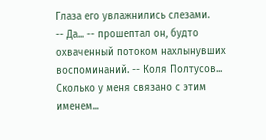Глаза его увлажнились слезами.
-- Да... -- прошептал он, будто охваченный потоком нахлынувших воспоминаний. -- Коля Полтусов... Сколько у меня связано с этим именем...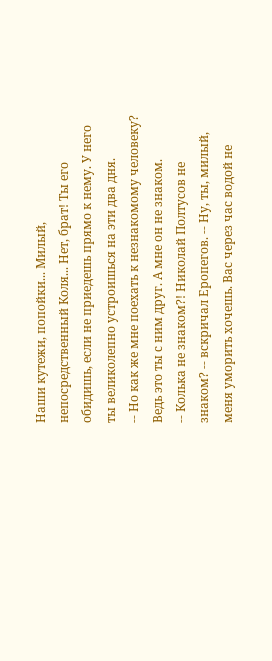Наши кутежи, попойки... Милый, непосредственный Коля... Нет, брат! Ты его обидишь, если не приедешь прямо к нему. У него ты великолепно устроишься на эти два дня.
-- Но как же мне поехать к незнакомому человеку? Ведь это ты с ним друг. А мне он не знаком.
-- Колька не знаком?! Николай Полтусов не знаком? -- вскричал Еропегов. -- Ну, ты, милый, меня уморить хочешь. Вас через час водой не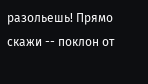разольешь! Прямо скажи -- поклон от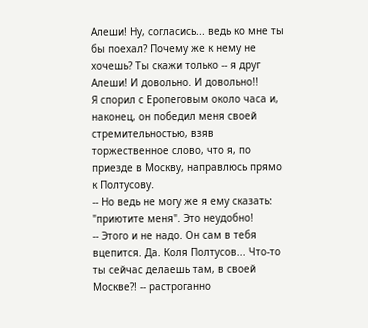Алеши! Ну, согласись... ведь ко мне ты бы поехал? Почему же к нему не хочешь? Ты скажи только -- я друг Алеши! И довольно. И довольно!!
Я спорил с Еропеговым около часа и, наконец, он победил меня своей стремительностью, взяв торжественное слово, что я, по приезде в Москву, направлюсь прямо к Полтусову.
-- Но ведь не могу же я ему сказать: "приютите меня". Это неудобно!
-- Этого и не надо. Он сам в тебя вцепится. Да. Коля Полтусов... Что-то ты сейчас делаешь там, в своей Москве?! -- растроганно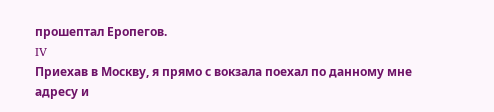прошептал Еропегов.
IV
Приехав в Москву, я прямо с вокзала поехал по данному мне адресу и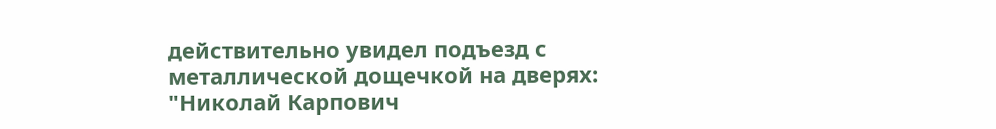действительно увидел подъезд с металлической дощечкой на дверях:
"Николай Карпович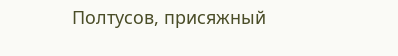Полтусов, присяжный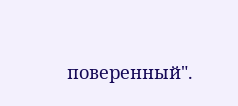поверенный".